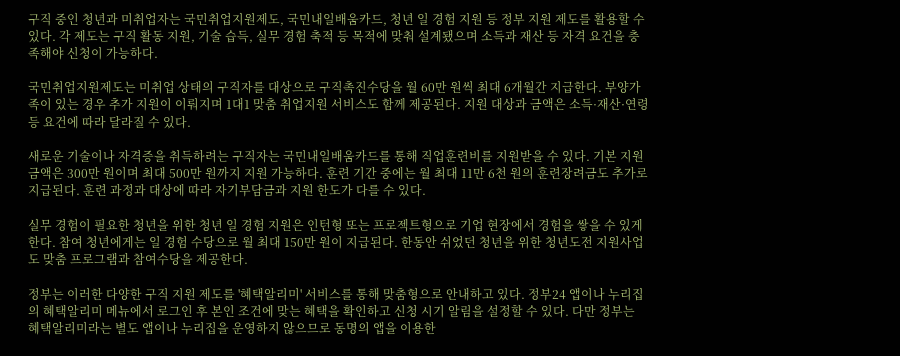구직 중인 청년과 미취업자는 국민취업지원제도, 국민내일배움카드, 청년 일 경험 지원 등 정부 지원 제도를 활용할 수 있다. 각 제도는 구직 활동 지원, 기술 습득, 실무 경험 축적 등 목적에 맞춰 설계됐으며 소득과 재산 등 자격 요건을 충족해야 신청이 가능하다.

국민취업지원제도는 미취업 상태의 구직자를 대상으로 구직촉진수당을 월 60만 원씩 최대 6개월간 지급한다. 부양가족이 있는 경우 추가 지원이 이뤄지며 1대1 맞춤 취업지원 서비스도 함께 제공된다. 지원 대상과 금액은 소득·재산·연령 등 요건에 따라 달라질 수 있다.

새로운 기술이나 자격증을 취득하려는 구직자는 국민내일배움카드를 통해 직업훈련비를 지원받을 수 있다. 기본 지원 금액은 300만 원이며 최대 500만 원까지 지원 가능하다. 훈련 기간 중에는 월 최대 11만 6천 원의 훈련장려금도 추가로 지급된다. 훈련 과정과 대상에 따라 자기부담금과 지원 한도가 다를 수 있다.

실무 경험이 필요한 청년을 위한 청년 일 경험 지원은 인턴형 또는 프로젝트형으로 기업 현장에서 경험을 쌓을 수 있게 한다. 참여 청년에게는 일 경험 수당으로 월 최대 150만 원이 지급된다. 한동안 쉬었던 청년을 위한 청년도전 지원사업도 맞춤 프로그램과 참여수당을 제공한다.

정부는 이러한 다양한 구직 지원 제도를 '혜택알리미' 서비스를 통해 맞춤형으로 안내하고 있다. 정부24 앱이나 누리집의 혜택알리미 메뉴에서 로그인 후 본인 조건에 맞는 혜택을 확인하고 신청 시기 알림을 설정할 수 있다. 다만 정부는 혜택알리미라는 별도 앱이나 누리집을 운영하지 않으므로 동명의 앱을 이용한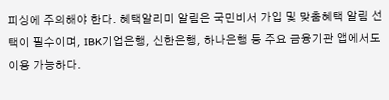피싱에 주의해야 한다. 혜택알리미 알림은 국민비서 가입 및 맞춤혜택 알림 선택이 필수이며, IBK기업은행, 신한은행, 하나은행 등 주요 금융기관 앱에서도 이용 가능하다.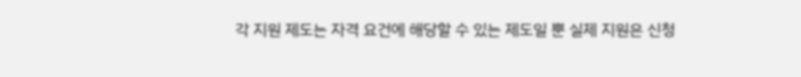각 지원 제도는 자격 요건에 해당할 수 있는 제도일 뿐 실제 지원은 신청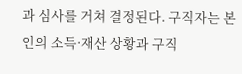과 심사를 거쳐 결정된다. 구직자는 본인의 소득·재산 상황과 구직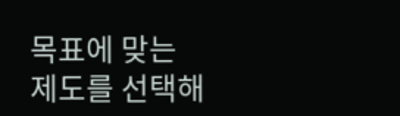목표에 맞는 제도를 선택해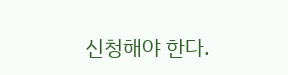신청해야 한다.